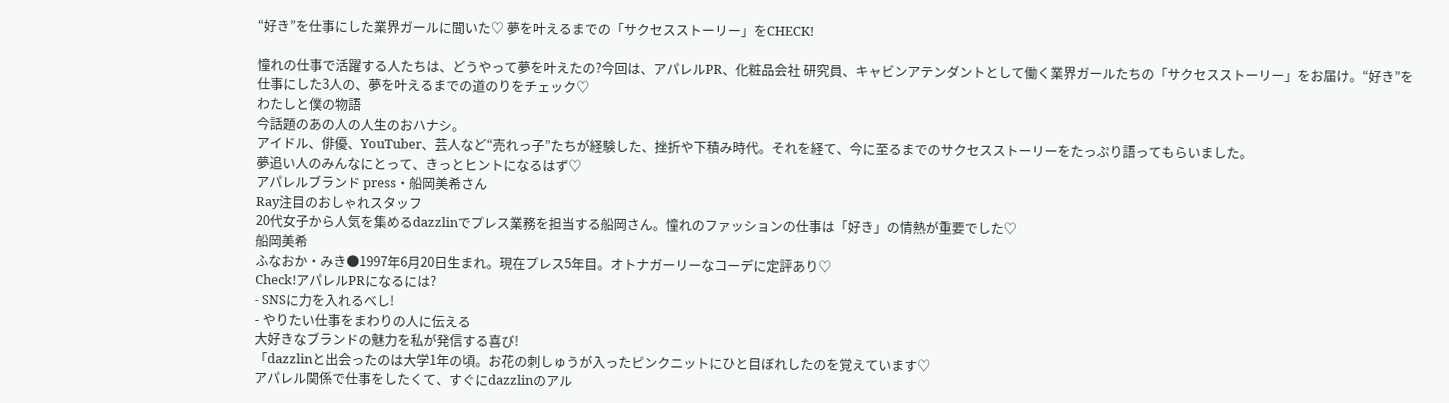“好き”を仕事にした業界ガールに聞いた♡ 夢を叶えるまでの「サクセスストーリー」をCHECK!

憧れの仕事で活躍する人たちは、どうやって夢を叶えたの?今回は、アパレルPR、化粧品会社 研究員、キャビンアテンダントとして働く業界ガールたちの「サクセスストーリー」をお届け。“好き”を仕事にした3人の、夢を叶えるまでの道のりをチェック♡
わたしと僕の物語
今話題のあの人の人生のおハナシ。
アイドル、俳優、YouTuber、芸人など“売れっ子”たちが経験した、挫折や下積み時代。それを経て、今に至るまでのサクセスストーリーをたっぷり語ってもらいました。
夢追い人のみんなにとって、きっとヒントになるはず♡
アパレルブランド press・船岡美希さん
Ray注目のおしゃれスタッフ
20代女子から人気を集めるdazzlinでプレス業務を担当する船岡さん。憧れのファッションの仕事は「好き」の情熱が重要でした♡
船岡美希
ふなおか・みき●1997年6月20日生まれ。現在プレス5年目。オトナガーリーなコーデに定評あり♡
Check!アパレルPRになるには?
- SNSに力を入れるべし!
- やりたい仕事をまわりの人に伝える
大好きなブランドの魅力を私が発信する喜び!
「dazzlinと出会ったのは大学1年の頃。お花の刺しゅうが入ったピンクニットにひと目ぼれしたのを覚えています♡
アパレル関係で仕事をしたくて、すぐにdazzlinのアル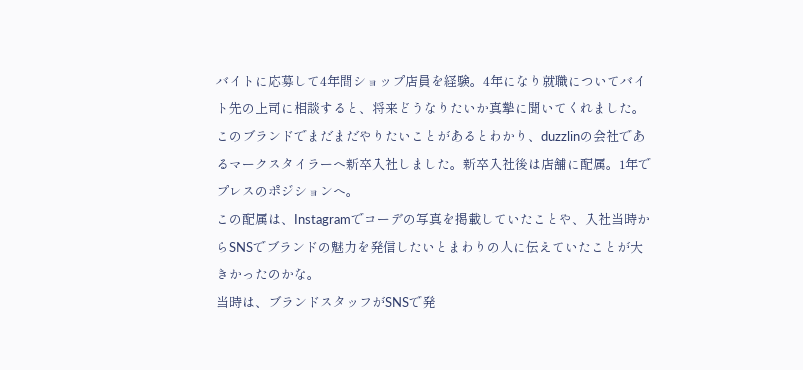バイトに応募して4年間ショップ店員を経験。4年になり就職についてバイト先の上司に相談すると、将来どうなりたいか真摯に聞いてくれました。
このブランドでまだまだやりたいことがあるとわかり、duzzlinの会社であるマークスタイラーへ新卒入社しました。新卒入社後は店舗に配属。1年でプレスのポジションへ。
この配属は、Instagramでコーデの写真を掲載していたことや、入社当時からSNSでブランドの魅力を発信したいとまわりの人に伝えていたことが大きかったのかな。
当時は、ブランドスタッフがSNSで発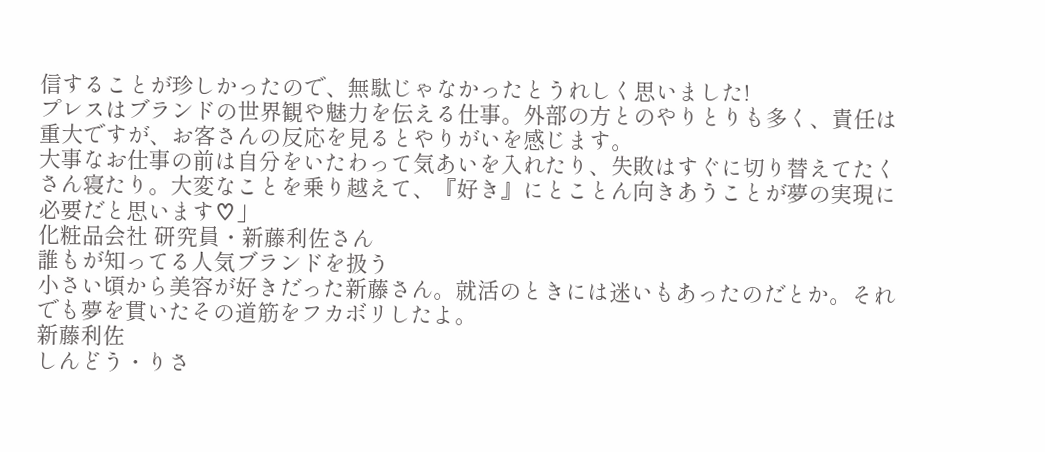信することが珍しかったので、無駄じゃなかったとうれしく思いました!
プレスはブランドの世界観や魅力を伝える仕事。外部の方とのやりとりも多く、責任は重大ですが、お客さんの反応を見るとやりがいを感じます。
大事なお仕事の前は自分をいたわって気あいを入れたり、失敗はすぐに切り替えてたくさん寝たり。大変なことを乗り越えて、『好き』にとことん向きあうことが夢の実現に必要だと思います♡」
化粧品会社 研究員・新藤利佐さん
誰もが知ってる人気ブランドを扱う
小さい頃から美容が好きだった新藤さん。就活のときには迷いもあったのだとか。それでも夢を貫いたその道筋をフカボリしたよ。
新藤利佐
しんどう・りさ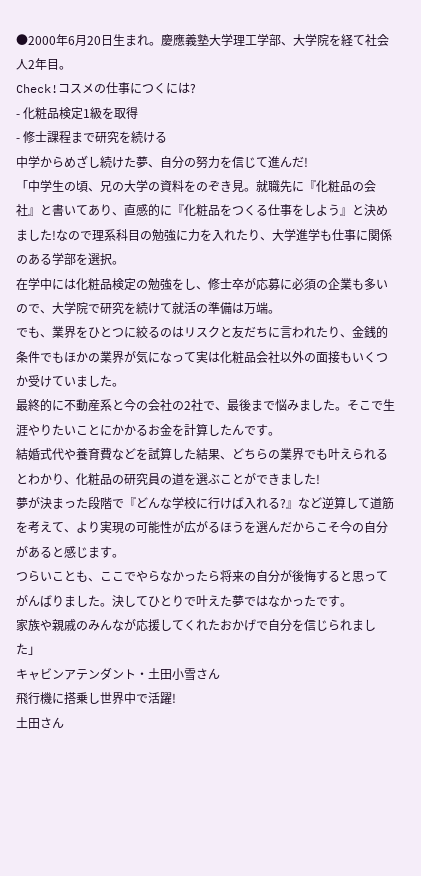●2000年6月20日生まれ。慶應義塾大学理工学部、大学院を経て社会人2年目。
Check!コスメの仕事につくには?
- 化粧品検定1級を取得
- 修士課程まで研究を続ける
中学からめざし続けた夢、自分の努力を信じて進んだ!
「中学生の頃、兄の大学の資料をのぞき見。就職先に『化粧品の会社』と書いてあり、直感的に『化粧品をつくる仕事をしよう』と決めました!なので理系科目の勉強に力を入れたり、大学進学も仕事に関係のある学部を選択。
在学中には化粧品検定の勉強をし、修士卒が応募に必須の企業も多いので、大学院で研究を続けて就活の準備は万端。
でも、業界をひとつに絞るのはリスクと友だちに言われたり、金銭的条件でもほかの業界が気になって実は化粧品会社以外の面接もいくつか受けていました。
最終的に不動産系と今の会社の2社で、最後まで悩みました。そこで生涯やりたいことにかかるお金を計算したんです。
結婚式代や養育費などを試算した結果、どちらの業界でも叶えられるとわかり、化粧品の研究員の道を選ぶことができました!
夢が決まった段階で『どんな学校に行けば入れる?』など逆算して道筋を考えて、より実現の可能性が広がるほうを選んだからこそ今の自分があると感じます。
つらいことも、ここでやらなかったら将来の自分が後悔すると思ってがんばりました。決してひとりで叶えた夢ではなかったです。
家族や親戚のみんなが応援してくれたおかげで自分を信じられました」
キャビンアテンダント・土田小雪さん
飛行機に搭乗し世界中で活躍!
土田さん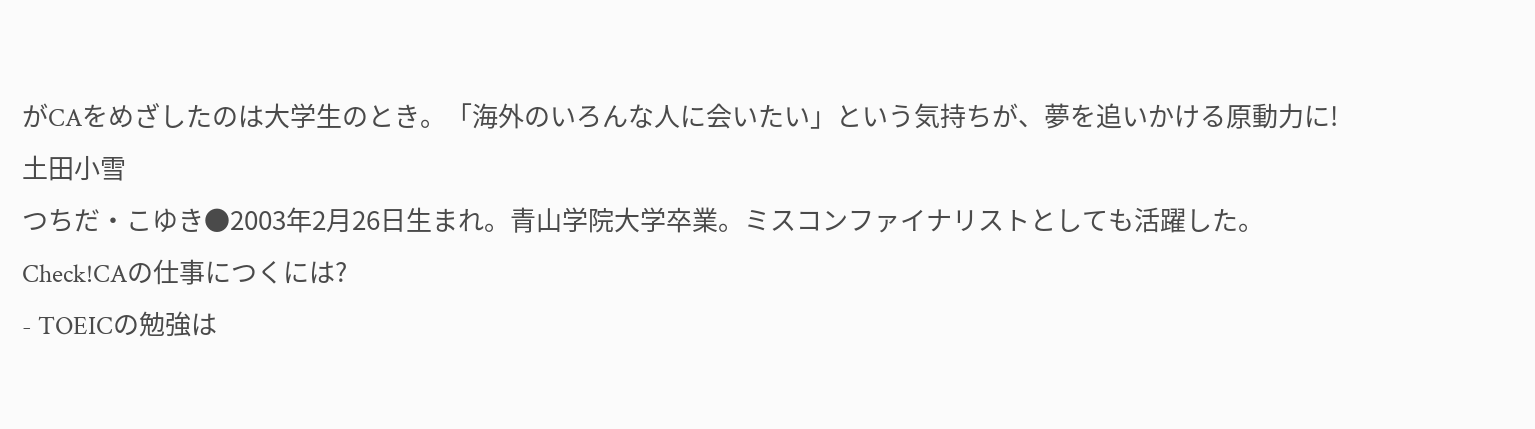がCAをめざしたのは大学生のとき。「海外のいろんな人に会いたい」という気持ちが、夢を追いかける原動力に!
土田小雪
つちだ・こゆき●2003年2月26日生まれ。青山学院大学卒業。ミスコンファイナリストとしても活躍した。
Check!CAの仕事につくには?
- TOEICの勉強は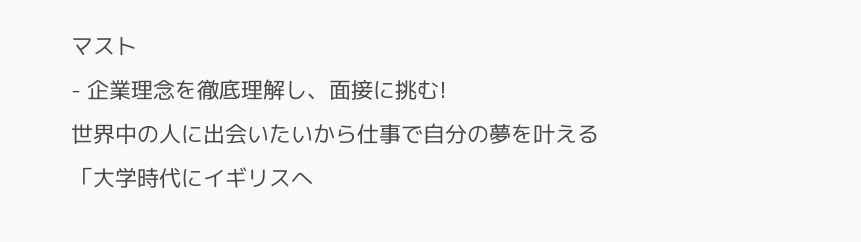マスト
- 企業理念を徹底理解し、面接に挑む!
世界中の人に出会いたいから仕事で自分の夢を叶える
「大学時代にイギリスへ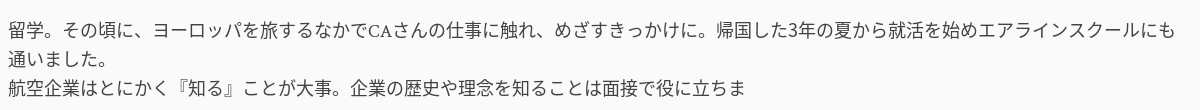留学。その頃に、ヨーロッパを旅するなかでCAさんの仕事に触れ、めざすきっかけに。帰国した3年の夏から就活を始めエアラインスクールにも通いました。
航空企業はとにかく『知る』ことが大事。企業の歴史や理念を知ることは面接で役に立ちま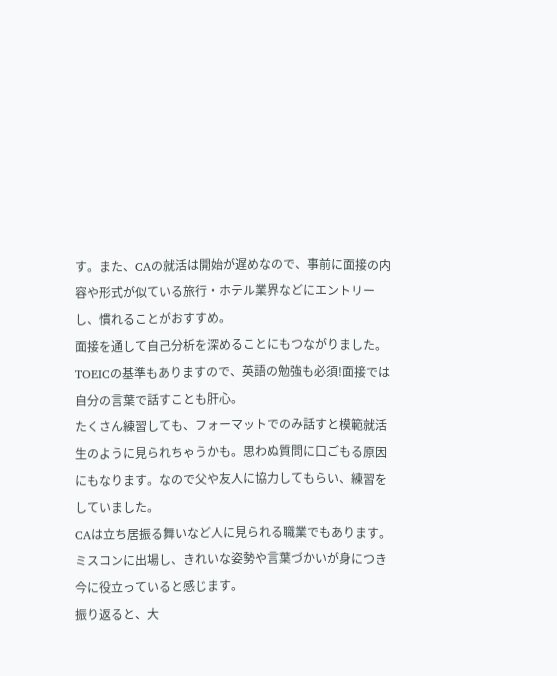す。また、CAの就活は開始が遅めなので、事前に面接の内容や形式が似ている旅行・ホテル業界などにエントリーし、慣れることがおすすめ。
面接を通して自己分析を深めることにもつながりました。TOEICの基準もありますので、英語の勉強も必須!面接では自分の言葉で話すことも肝心。
たくさん練習しても、フォーマットでのみ話すと模範就活生のように見られちゃうかも。思わぬ質問に口ごもる原因にもなります。なので父や友人に協力してもらい、練習をしていました。
CAは立ち居振る舞いなど人に見られる職業でもあります。ミスコンに出場し、きれいな姿勢や言葉づかいが身につき今に役立っていると感じます。
振り返ると、大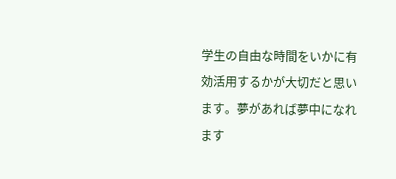学生の自由な時間をいかに有効活用するかが大切だと思います。夢があれば夢中になれます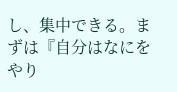し、集中できる。まずは『自分はなにをやり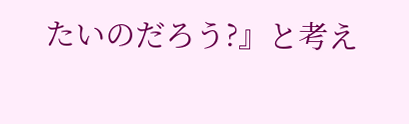たいのだろう?』と考え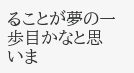ることが夢の一歩目かなと思いま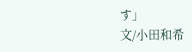す」
文/小田和希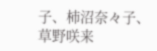子、柿沼奈々子、草野咲来